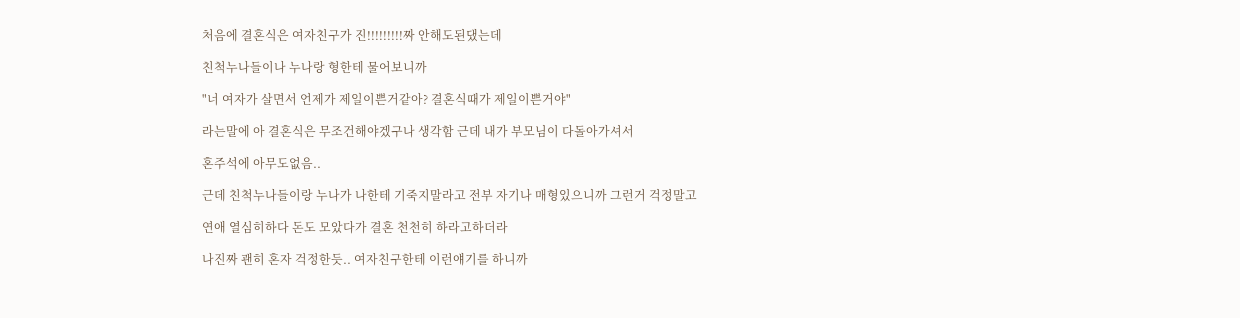처음에 결혼식은 여자친구가 진!!!!!!!!!짜 안해도된댔는데

친척누나들이나 누나랑 형한테 물어보니까

"너 여자가 살면서 언제가 제일이쁜거같아? 결혼식때가 제일이쁜거야"

라는말에 아 결혼식은 무조건해야겠구나 생각함 근데 내가 부모님이 다돌아가셔서

혼주석에 아무도없음..

근데 친척누나들이랑 누나가 나한테 기죽지말라고 전부 자기나 매형있으니까 그런거 걱정말고

연애 열심히하다 돈도 모았다가 결혼 천천히 하라고하더라

나진짜 괜히 혼자 걱정한듯.. 여자친구한테 이런얘기를 하니까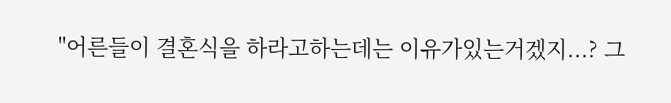"어른들이 결혼식을 하라고하는데는 이유가있는거겠지...? 그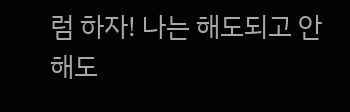럼 하자! 나는 해도되고 안해도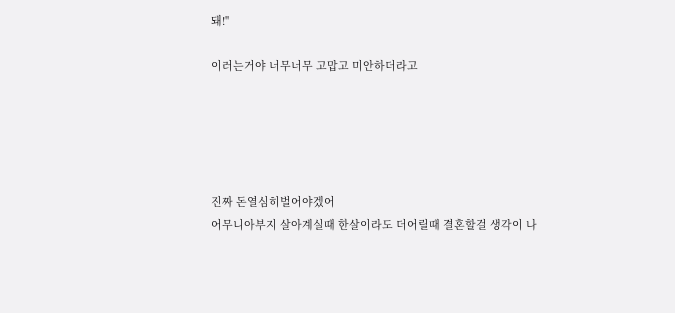돼!"

이러는거야 너무너무 고맙고 미안하더라고





진짜 돈열심히벌어야겠어
어무니아부지 살아계실때 한살이라도 더어릴때 결혼할걸 생각이 나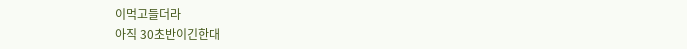이먹고들더라
아직 30초반이긴한대